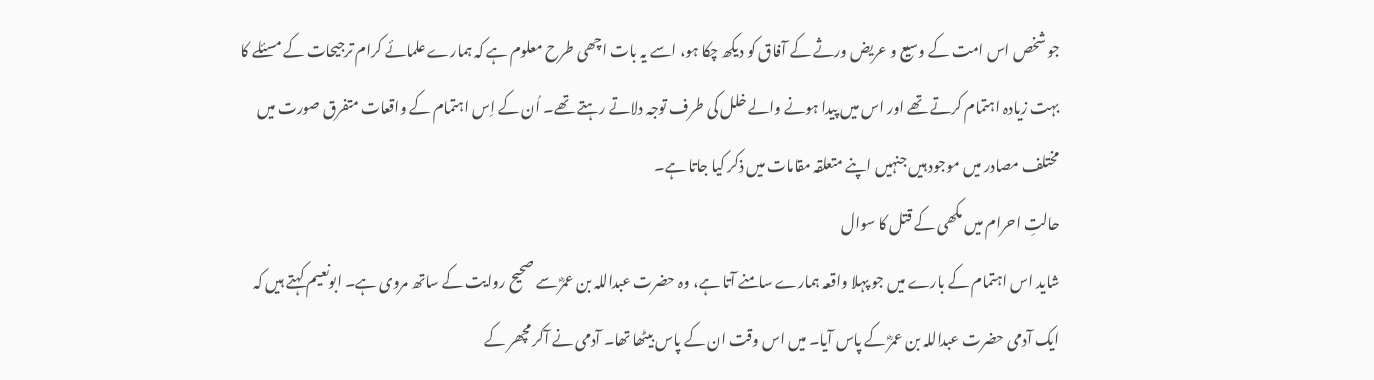جو شخص اس امت کے وسیع و عریض ورثے کے آفاق کو دیکھ چکا ہو، اسے یہ بات اچھی طرح معلوم ہے کہ ہمارے علمائے کرام ترجیحات کے مسئلے کا بہت زیادہ اہتمام کرتے تھے اور اس میں پیدا ہونے والے خلل کی طرف توجہ دلاتے رہتے تھے۔ اُن کے اِس اہتمام کے واقعات متفرق صورت میں مختلف مصادر میں موجود ہیں جنہیں اپنے متعلقہ مقامات میں ذکر کیا جاتا ہے۔
حالتِ احرام میں مکھی کے قتل کا سوال
شاید اس اہتمام کے بارے میں جو پہلا واقعہ ہمارے سامنے آتا ہے، وہ حضرت عبداللہ بن عمرؓ سے صحیح روایت کے ساتھ مروی ہے۔ ابونعیم کہتے ہیں کہ ایک آدمی حضرت عبداللہ بن عمرؓ کے پاس آیا۔ میں اس وقت ان کے پاس بیٹھا تھا۔ آدمی نے آکر مچھر کے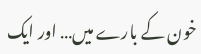خون کے بارے میں… اور ایک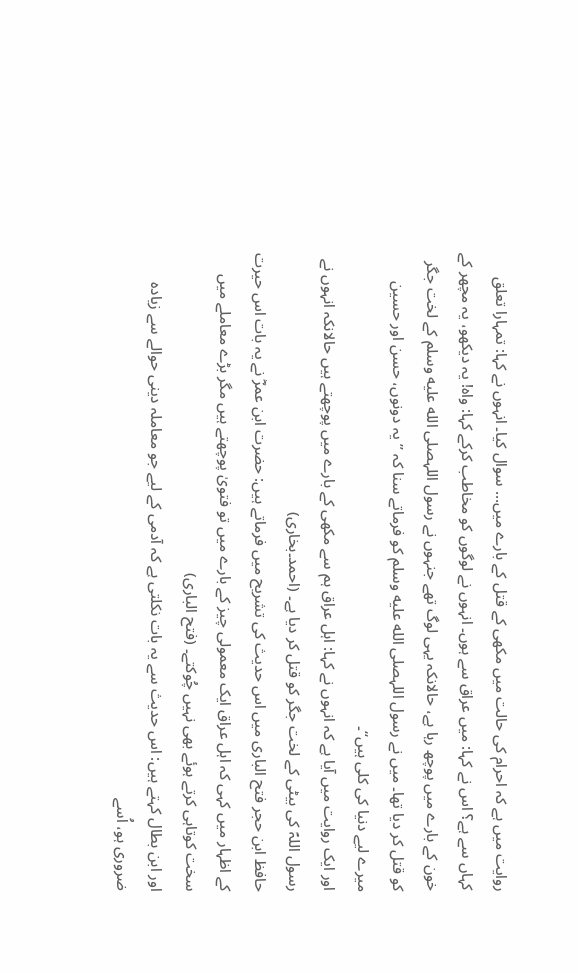روایت میں ہے کہ احرام کی حالت میں مکھی کے قتل کے بارے میں… سوال کیا۔ انہوں نے کہا: تمہارا تعلق کہاں سے ہے؟ اس نے کہا: میں عراق سے ہوں۔ انہوں نے لوگوں کو مخاطب کرکے کہا: واہ! یہ دیکھو، یہ مچھر کے خون کے بارے میں پوچھ رہا ہے، حالانکہ یہی لوگ تھے جنہوں نے رسول اللہصلى الله عليه وسلم کے لخت جگر کو قتل کر دیا تھا۔ میں نے رسول اللہصلى الله عليه وسلم کو فرماتے سنا کہ ’’یہ دونوں، حسن اور حسین میرے لیے دنیا کی کلی ہیں‘‘۔
اور ایک روایت میں آیا ہے کہ انہوں نے کہا: اہل عراق ہم سے مکھی کے بارے میں پوچھتے ہیں حالانکہ انہوں نے رسول اللہؐ کی بیٹی کے لخت جگر کو قتل کر دیا ہے۔ (احمد۔بخاری)
حافظ ابن حجر فتح الباری میں اس حدیث کی تشریح میں فرماتے ہیں: حضرت ابن عمرؓ نے یہ بات اس حیرت کے اظہار میں کہی کہ اہل عراق ایک معمولی چیز کے بارے میں تو فتویٰ پوچھتے ہیں مگر بڑے معاملے میں سخت کوتاہی کرتے ہوئے بھی نہیں چُوکتے۔ (فتح الباری)
اور ابن بطال کہتے ہیں: اس حدیث سے یہ بات نکلتی ہے کہ آدمی کے لیے جو معاملہ دینی حوالے سے زیادہ ضروری ہو، اُسے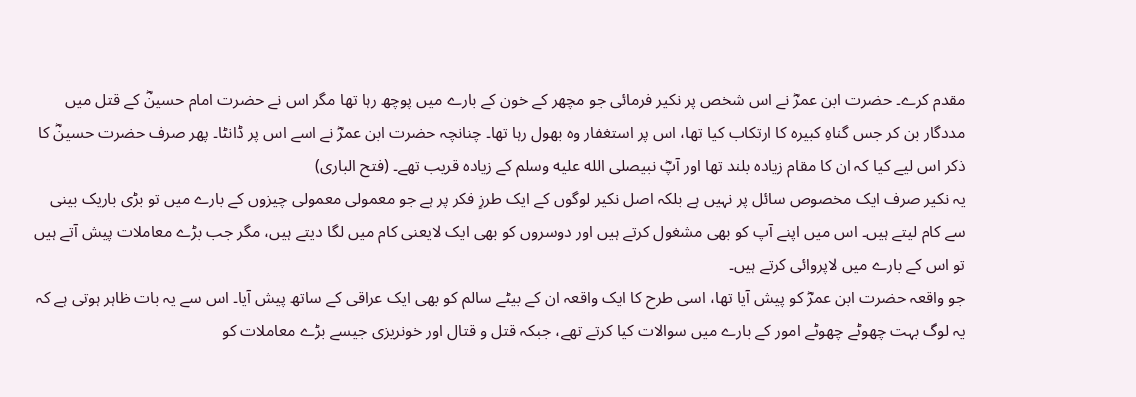مقدم کرے۔ حضرت ابن عمرؓ نے اس شخص پر نکیر فرمائی جو مچھر کے خون کے بارے میں پوچھ رہا تھا مگر اس نے حضرت امام حسینؓ کے قتل میں مددگار بن کر جس گناہِ کبیرہ کا ارتکاب کیا تھا، اس پر استغفار وہ بھول رہا تھا۔ چنانچہ حضرت ابن عمرؓ نے اسے اس پر ڈانٹا۔ پھر صرف حضرت حسینؓ کا ذکر اس لیے کیا کہ ان کا مقام زیادہ بلند تھا اور آپؓ نبیصلى الله عليه وسلم کے زیادہ قریب تھے۔ (فتح الباری)
یہ نکیر صرف ایک مخصوص سائل پر نہیں ہے بلکہ اصل نکیر لوگوں کے ایک طرزِ فکر پر ہے جو معمولی معمولی چیزوں کے بارے میں تو بڑی باریک بینی سے کام لیتے ہیں۔ اس میں اپنے آپ کو بھی مشغول کرتے ہیں اور دوسروں کو بھی ایک لایعنی کام میں لگا دیتے ہیں، مگر جب بڑے معاملات پیش آتے ہیں تو اس کے بارے میں لاپروائی کرتے ہیں۔
جو واقعہ حضرت ابن عمرؓ کو پیش آیا تھا، اسی طرح کا ایک واقعہ ان کے بیٹے سالم کو بھی ایک عراقی کے ساتھ پیش آیا۔ اس سے یہ بات ظاہر ہوتی ہے کہ یہ لوگ بہت چھوٹے چھوٹے امور کے بارے میں سوالات کیا کرتے تھے، جبکہ قتل و قتال اور خونریزی جیسے بڑے معاملات کو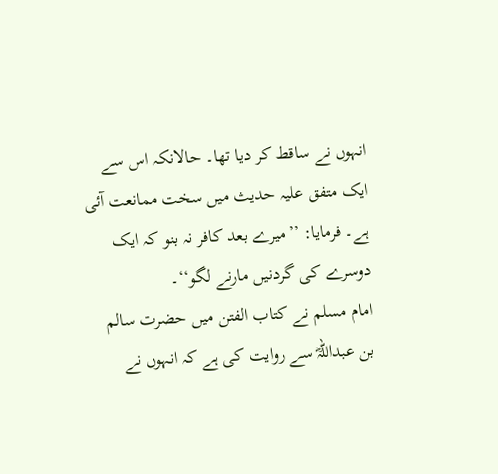انہوں نے ساقط کر دیا تھا۔ حالانکہ اس سے ایک متفق علیہ حدیث میں سخت ممانعت آئی ہے۔ فرمایا: ’’میرے بعد کافر نہ بنو کہ ایک دوسرے کی گردنیں مارنے لگو‘‘۔
امام مسلم نے کتاب الفتن میں حضرت سالم بن عبداللہؓ سے روایت کی ہے کہ انہوں نے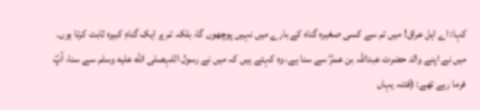کہا: اے اہل عراق! میں تم سے کسی صغیرہ گناہ کے بارے میں نہیں پوچھوں گا، بلکہ تم پر ایک گناہِ کبیرہ ثابت کرتا ہوں۔ میں نے اپنے والد حضرت عبداللہ بن عمرؓ سے سنا ہے، وہ کہتے ہیں کہ میں نے رسول اللہصلى الله عليه وسلم سے سنا، آپؐ فرما رہے تھے: (فتنہ یہاں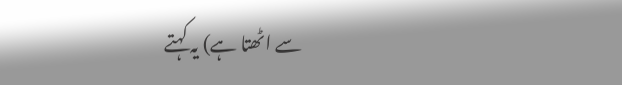سے اٹھتا ہے) یہ کہتے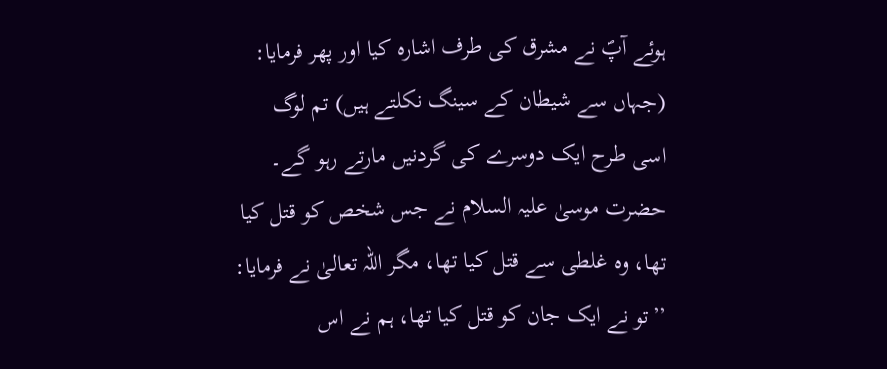ہوئے آپؐ نے مشرق کی طرف اشارہ کیا اور پھر فرمایا: (جہاں سے شیطان کے سینگ نکلتے ہیں) تم لوگ اسی طرح ایک دوسرے کی گردنیں مارتے رہو گے۔ حضرت موسیٰ علیہ السلام نے جس شخص کو قتل کیا تھا، وہ غلطی سے قتل کیا تھا، مگر اللہ تعالیٰ نے فرمایا: ’’تو نے ایک جان کو قتل کیا تھا، ہم نے اس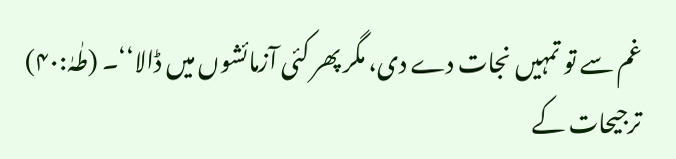غم سے تو تمہیں نجات دے دی، مگر پھر کئی آزمائشوں میں ڈالا‘‘۔ (طٰہٰ:۴۰)
ترجیحات کے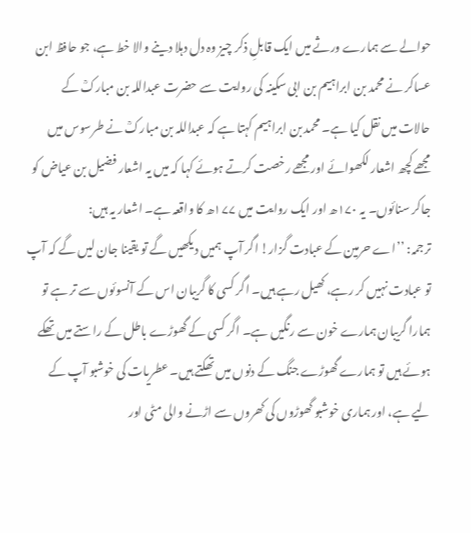حوالے سے ہمارے ورثے میں ایک قابلِ ذکر چیز وہ دل دہلا دینے والا خط ہے، جو حافظ ابن عساکر نے محمد بن ابراہیم بن ابی سکینہ کی روایت سے حضرت عبداللہ بن مبارکؒ کے حالات میں نقل کیا ہے۔ محمد بن ابراہیم کہتا ہے کہ عبداللہ بن مبارکؒ نے طرسوس میں مجھے کچھ اشعار لکھوائے اور مجھے رخصت کرتے ہوئے کہا کہ میں یہ اشعار فضیل بن عیاض کو جاکر سنائوں۔ یہ ۱۷۰ھ اور ایک روایت میں ۱۷۷ھ کا واقعہ ہے۔ اشعار یہ ہیں:
ترجمہ: ’’اے حرمین کے عبادت گزار! اگر آپ ہمیں دیکھیں گے تو یقینا جان لیں گے کہ آپ تو عبادت نہیں کر رہے، کھیل رہے ہیں۔ اگر کسی کا گریبان اس کے آنسوئوں سے تر ہے تو ہمارا گریبان ہمارے خون سے رنگیں ہے۔ اگر کسی کے گھوڑے باطل کے راستے میں تھکے ہوئے ہیں تو ہمارے گھوڑے جنگ کے دنوں میں تھکتے ہیں۔ عطریات کی خوشبو آپ کے لیے ہے، اور ہماری خوشبو گھوڑوں کی کھروں سے اڑنے والی مٹی اور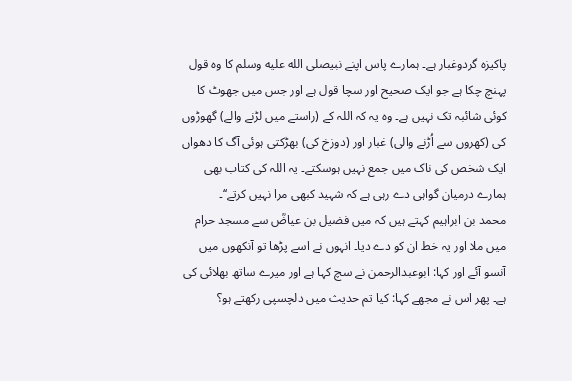پاکیزہ گردوغبار ہے۔ ہمارے پاس اپنے نبیصلى الله عليه وسلم کا وہ قول پہنچ چکا ہے جو ایک صحیح اور سچا قول ہے اور جس میں جھوٹ کا کوئی شائبہ تک نہیں ہے۔ وہ یہ کہ اللہ کے (راستے میں لڑنے والے) گھوڑوں کی (کھروں سے اُڑنے والی) غبار اور (دوزخ کی) بھڑکتی ہوئی آگ کا دھواں ایک شخص کی ناک میں جمع نہیں ہوسکتے۔ یہ اللہ کی کتاب بھی ہمارے درمیان گواہی دے رہی ہے کہ شہید کبھی مرا نہیں کرتے‘‘۔
محمد بن ابراہیم کہتے ہیں کہ میں فضیل بن عیاضؒ سے مسجد حرام میں ملا اور یہ خط ان کو دے دیا۔ انہوں نے اسے پڑھا تو آنکھوں میں آنسو آئے اور کہا: ابوعبدالرحمن نے سچ کہا ہے اور میرے ساتھ بھلائی کی ہے۔ پھر اس نے مجھے کہا: کیا تم حدیث میں دلچسپی رکھتے ہو؟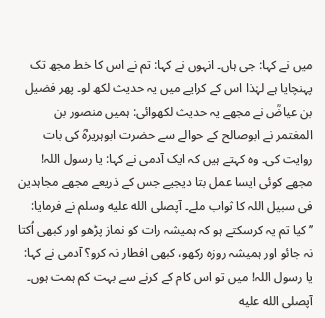میں نے کہا: جی ہاں۔ انہوں نے کہا: تم نے اس کا خط مجھ تک پہنچایا ہے لہٰذا اس کے کرایے میں یہ حدیث لکھ لو۔ پھر فضیل بن عیاضؒ نے مجھے یہ حدیث لکھوائی: ہمیں منصور بن المغتمر نے ابوصالح کے حوالے سے حضرت ابوہریرہؓ کی بات روایت کی۔ وہ کہتے ہیں کہ ایک آدمی نے کہا: یا رسول اللہ! مجھے کوئی ایسا عمل بتا دیجیے جس کے ذریعے مجھے مجاہدین فی سبیل اللہ کا ثواب ملے۔ آپصلى الله عليه وسلم نے فرمایا: ’’کیا تم یہ کرسکتے ہو کہ ہمیشہ رات کو نماز پڑھو اور کبھی اُکتا نہ جائو اور ہمیشہ روزہ رکھو، کبھی افطار نہ کرو؟ آدمی نے کہا: یا رسول اللہ! میں تو اس کام کے کرنے سے بہت کم ہمت ہوں۔ آپصلى الله عليه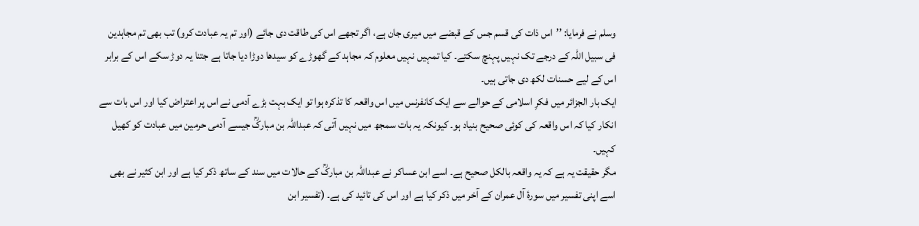وسلم نے فرمایا: ’’اس ذات کی قسم جس کے قبضے میں میری جان ہے، اگر تجھے اس کی طاقت دی جائے (اور تم یہ عبادت کرو) تب بھی تم مجاہدین فی سبیل اللہ کے درجے تک نہیں پہنچ سکتے۔ کیا تمہیں نہیں معلوم کہ مجاہد کے گھوڑے کو سیدھا دوڑا دیا جاتا ہے جتنا یہ دوڑ سکے اس کے برابر اس کے لیے حسنات لکھ دی جاتی ہیں۔
ایک بار الجزائر میں فکرِ اسلامی کے حوالے سے ایک کانفرنس میں اس واقعہ کا تذکرہ ہوا تو ایک بہت بڑے آدمی نے اس پر اعتراض کیا اور اس بات سے انکار کیا کہ اس واقعہ کی کوئی صحیح بنیاد ہو۔ کیونکہ یہ بات سمجھ میں نہیں آتی کہ عبداللہ بن مبارکؒ جیسے آدمی حرمین میں عبادت کو کھیل کہیں۔
مگر حقیقت یہ ہے کہ یہ واقعہ بالکل صحیح ہے۔ اسے ابن عساکر نے عبداللہ بن مبارکؒ کے حالات میں سند کے ساتھ ذکر کیا ہے اور ابن کثیر نے بھی اسے اپنی تفسیر میں سورۂ آل عمران کے آخر میں ذکر کیا ہے اور اس کی تائید کی ہے۔ (تفسیر ابن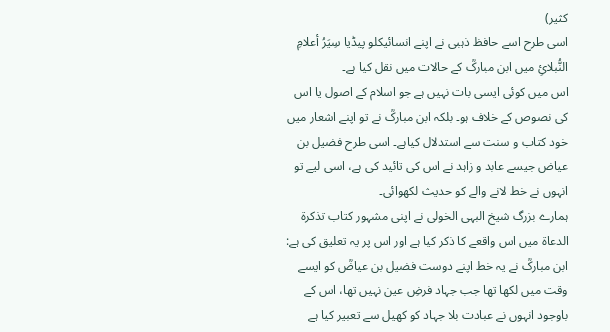کثیر)
اسی طرح اسے حافظ ذہبی نے اپنے انسائیکلو پیڈیا سِیَرُ أعلامِ النُّبلائِ میں ابن مبارکؒ کے حالات میں نقل کیا ہے۔
اس میں کوئی ایسی بات نہیں ہے جو اسلام کے اصول یا اس کی نصوص کے خلاف ہو۔ بلکہ ابن مبارکؒ نے تو اپنے اشعار میں خود کتاب و سنت سے استدلال کیاہے۔ اسی طرح فضیل بن عیاض جیسے عابد و زاہد نے اس کی تائید کی ہے، اسی لیے تو انہوں نے خط لانے والے کو حدیث لکھوائی۔
ہمارے بزرگ شیخ البہی الخولی نے اپنی مشہور کتاب تذکرۃ الدعاۃ میں اس واقعے کا ذکر کیا ہے اور اس پر یہ تعلیق کی ہے: ابن مبارکؒ نے یہ خط اپنے دوست فضیل بن عیاضؒ کو ایسے وقت میں لکھا تھا جب جہاد فرضِ عین نہیں تھا، اس کے باوجود انہوں نے عبادت بلا جہاد کو کھیل سے تعبیر کیا ہے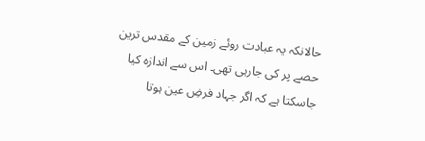حالانکہ یہ عبادت روئے زمین کے مقدس ترین حصے پر کی جارہی تھی۔ اس سے اندازہ کیا جاسکتا ہے کہ اگر جہاد فرضِ عین ہوتا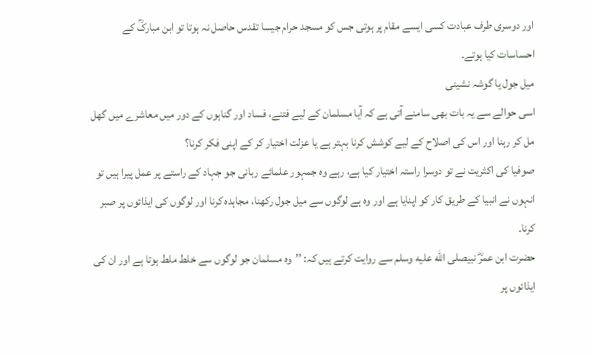اور دوسری طرف عبادت کسی ایسے مقام پر ہوتی جس کو مسجد حرام جیسا تقدس حاصل نہ ہوتا تو ابن مبارکؒ کے احساسات کیا ہوتے۔
میل جول یا گوشہ نشینی
اسی حوالے سے یہ بات بھی سامنے آتی ہے کہ آیا مسلمان کے لیے فتنے، فساد اور گناہوں کے دور میں معاشرے میں گھل مل کر رہنا اور اس کی اصلاح کے لیے کوشش کرنا بہتر ہے یا عزلت اختیار کر کے اپنی فکر کرنا؟
صوفیا کی اکثریت نے تو دوسرا راستہ اختیار کیا ہے، رہے وہ جمہور علمائے ربانی جو جہاد کے راستے پر عمل پیرا ہیں تو انہوں نے انبیا کے طریق کار کو اپنایا ہے اور وہ ہے لوگوں سے میل جول رکھنا، مجاہدہ کرنا اور لوگوں کی ایذائوں پر صبر کرنا۔
حضرت ابن عمرؓ نبیصلى الله عليه وسلم سے روایت کرتے ہیں کہ: ’’وہ مسلمان جو لوگوں سے خلط ملط ہوتا ہے اور ان کی ایذائوں پر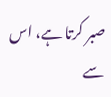صبر کرتا ہے، اس سے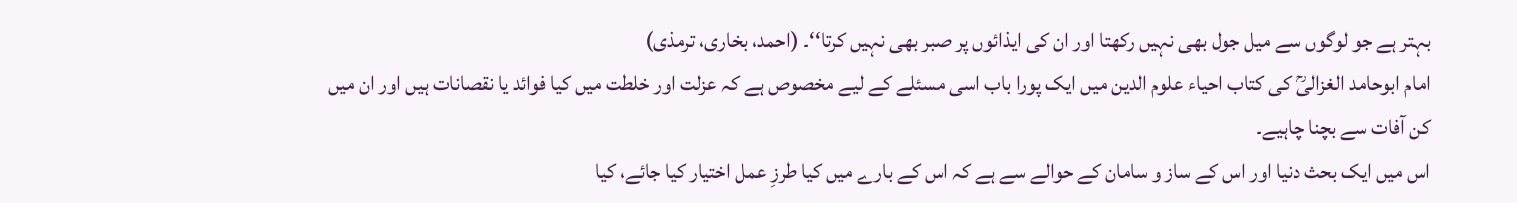بہتر ہے جو لوگوں سے میل جول بھی نہیں رکھتا اور ان کی ایذائوں پر صبر بھی نہیں کرتا‘‘۔ (احمد، بخاری، ترمذی)
امام ابوحامد الغزالیؒ کی کتاب احیاء علوم الدین میں ایک پورا باب اسی مسئلے کے لیے مخصوص ہے کہ عزلت اور خلطت میں کیا فوائد یا نقصانات ہیں اور ان میں کن آفات سے بچنا چاہیے۔
اس میں ایک بحث دنیا اور اس کے ساز و سامان کے حوالے سے ہے کہ اس کے بارے میں کیا طرزِ عمل اختیار کیا جائے، کیا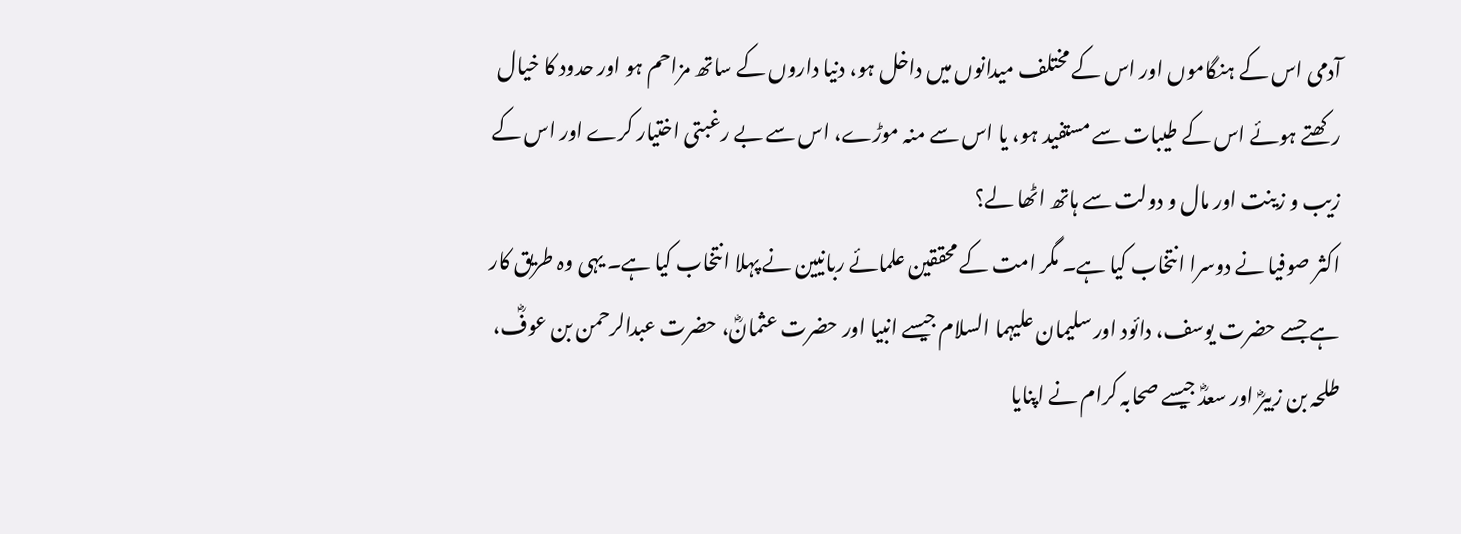آدمی اس کے ہنگاموں اور اس کے مختلف میدانوں میں داخل ہو، دنیا داروں کے ساتھ مزاحم ہو اور حدود کا خیال رکھتے ہوئے اس کے طیبات سے مستفید ہو، یا اس سے منہ موڑے، اس سے بے رغبتی اختیار کرے اور اس کے زیب و زینت اور مال و دولت سے ہاتھ اٹھا لے؟
اکثر صوفیا نے دوسرا انتخاب کیا ہے۔ مگر امت کے محققین علمائے ربانیین نے پہلا انتخاب کیا ہے۔ یہی وہ طریق کار ہے جسے حضرت یوسف، دائود اور سلیمان علیہما السلام جیسے انبیا اور حضرت عثمانؓ، حضرت عبدالرحمن بن عوفؓ، طلحہ بن زبیرؓ اور سعدؓ جیسے صحابہ کرام نے اپنایا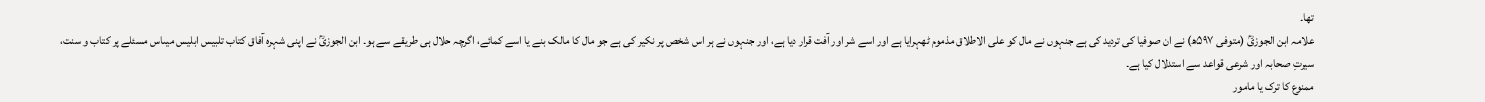تھا۔
علامہ ابن الجوزیؒ (متوفی ۵۹۷ھ) نے ان صوفیا کی تردید کی ہے جنہوں نے مال کو علی الاطلاق مذموم ٹھہرایا ہے اور اسے شر اور آفت قرار دیا ہے، اور جنہوں نے ہر اس شخص پر نکیر کی ہے جو مال کا مالک بنے یا اسے کمائے، اگرچہ حلال ہی طریقے سے ہو۔ ابن الجوزیؒ نے اپنی شہرہ آفاق کتاب تلبیس ابلیس میںاس مسئلے پر کتاب و سنت، سیرتِ صحابہ اور شرعی قواعد سے استدلال کیا ہے۔
ممنوع کا ترک یا مامور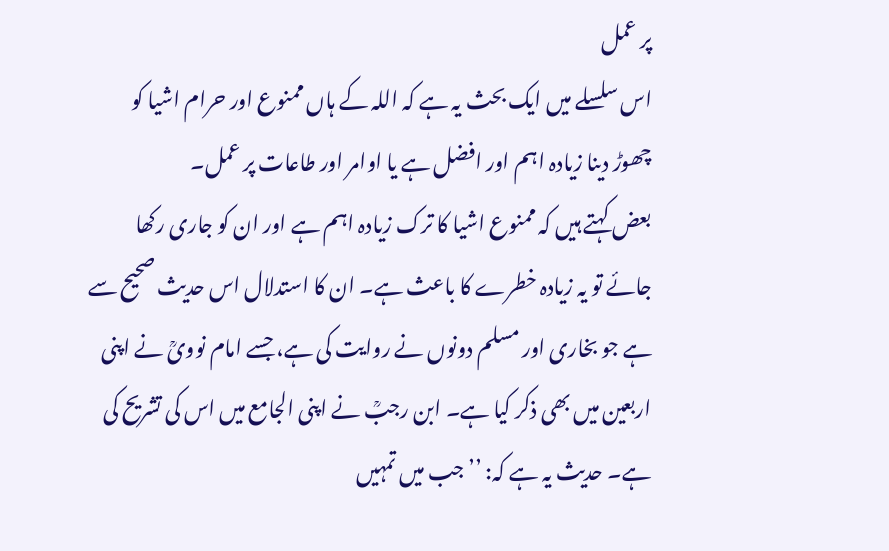پر عمل
اس سلسلے میں ایک بحث یہ ہے کہ اللہ کے ہاں ممنوع اور حرام اشیا کو چھوڑ دینا زیادہ اہم اور افضل ہے یا اوامر اور طاعات پر عمل۔
بعض کہتے ہیں کہ ممنوع اشیا کا ترک زیادہ اہم ہے اور ان کو جاری رکھا جائے تو یہ زیادہ خطرے کا باعث ہے۔ ان کا استدلال اس حدیث صحیح سے ہے جو بخاری اور مسلم دونوں نے روایت کی ہے، جسے امام نوویؒ نے اپنی اربعین میں بھی ذکر کیا ہے۔ ابن رجبؒ نے اپنی الجامع میں اس کی تشریح کی ہے۔ حدیث یہ ہے کہ: ’’جب میں تمہیں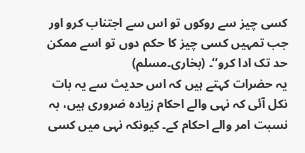کسی چیز سے روکوں تو اس سے اجتناب کرو اور جب تمہیں کسی چیز کا حکم دوں تو اسے ممکن حد تک ادا کرو‘‘۔ (بخاری۔مسلم)
یہ حضرات کہتے ہیں کہ اس حدیث سے یہ بات نکل آئی کہ نہی والے احکام زیادہ ضروری ہیں، بہ نسبت امر والے احکام کے۔ کیونکہ نہی میں کسی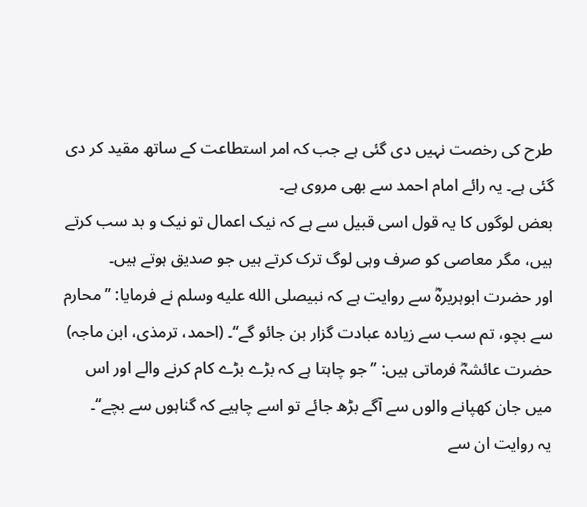طرح کی رخصت نہیں دی گئی ہے جب کہ امر استطاعت کے ساتھ مقید کر دی گئی ہے۔ یہ رائے امام احمد سے بھی مروی ہے۔
بعض لوگوں کا یہ قول اسی قبیل سے ہے کہ نیک اعمال تو نیک و بد سب کرتے ہیں، مگر معاصی کو صرف وہی لوگ ترک کرتے ہیں جو صدیق ہوتے ہیں۔
اور حضرت ابوہریرہؓ سے روایت ہے کہ نبیصلى الله عليه وسلم نے فرمایا: ’’محارم سے بچو، تم سب سے زیادہ عبادت گزار بن جائو گے‘‘۔ (احمد، ترمذی، ابن ماجہ)
حضرت عائشہؓ فرماتی ہیں: ’’جو چاہتا ہے کہ بڑے بڑے کام کرنے والے اور اس میں جان کھپانے والوں سے آگے بڑھ جائے تو اسے چاہیے کہ گناہوں سے بچے‘‘۔
یہ روایت ان سے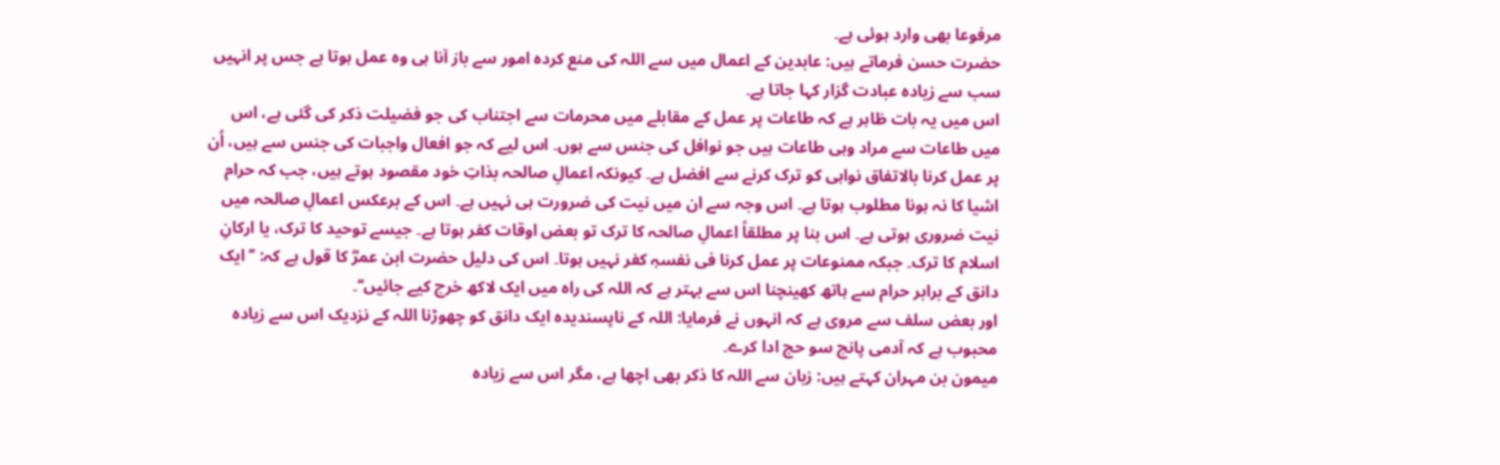مرفوعا بھی وارد ہوئی ہے۔
حضرت حسن فرماتے ہیں: عابدین کے اعمال میں سے اللہ کی منع کردہ امور سے باز آنا ہی وہ عمل ہوتا ہے جس پر انہیں سب سے زیادہ عبادت گزار کہا جاتا ہے۔
اس میں یہ بات ظاہر ہے کہ طاعات پر عمل کے مقابلے میں محرمات سے اجتناب کی جو فضیلت ذکر کی گئی ہے، اس میں طاعات سے مراد وہی طاعات ہیں جو نوافل کی جنس سے ہوں۔ اس لیے کہ جو افعال واجبات کی جنس سے ہیں، اُن پر عمل کرنا بالاتفاق نواہی کو ترک کرنے سے افضل ہے۔ کیونکہ اعمالِ صالحہ بذاتِ خود مقصود ہوتے ہیں، جب کہ حرام اشیا کا نہ ہونا مطلوب ہوتا ہے۔ اس وجہ سے ان میں نیت کی ضرورت ہی نہیں ہے۔ اس کے برعکس اعمالِ صالحہ میں نیت ضروری ہوتی ہے۔ اس بنا پر مطلقاً اعمالِ صالحہ کا ترک تو بعض اوقات کفر ہوتا ہے۔ جیسے توحید کا ترک، یا ارکانِ اسلام کا ترک۔ جبکہ ممنوعات پر عمل کرنا فی نفسہٖ کفر نہیں ہوتا۔ اس کی دلیل حضرت ابن عمرؓ کا قول ہے کہ: ’’ایک دانق کے برابر حرام سے ہاتھ کھینچنا اس سے بہتر ہے کہ اللہ کی راہ میں ایک لاکھ خرچ کیے جائیں‘‘۔
اور بعض سلف سے مروی ہے کہ انہوں نے فرمایا: اللہ کے ناپسندیدہ ایک دانق کو چھوڑنا اللہ کے نزدیک اس سے زیادہ محبوب ہے کہ آدمی پانچ سو حج ادا کرے۔
میمون بن مہران کہتے ہیں: زبان سے اللہ کا ذکر بھی اچھا ہے، مگر اس سے زیادہ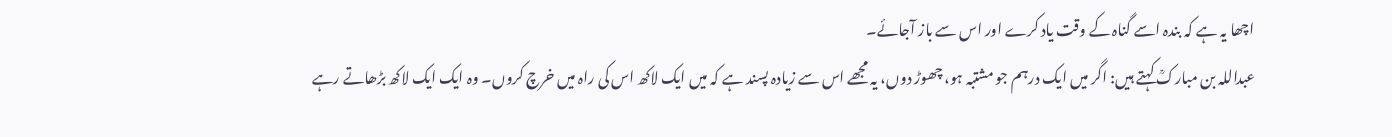اچھا یہ ہے کہ بندہ اسے گناہ کے وقت یاد کرے اور اس سے باز آجائے۔
عبداللہ بن مبارکؒ کہتے ہیں: اگر میں ایک درہم جو مشتبہ ہو، چھوڑ دوں، یہ مجھے اس سے زیادہ پسند ہے کہ میں ایک لاکھ اس کی راہ میں خرچ کروں۔ وہ ایک ایک لاکھ بڑھاتے رہے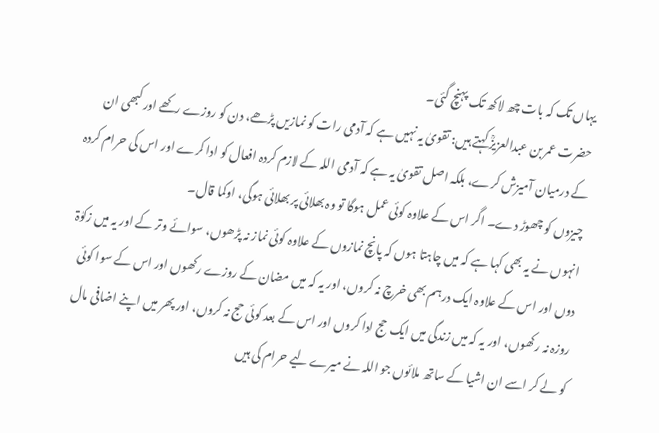یہاں تک کہ بات چھ لاکھ تک پہنچ گئی۔
حضرت عمر بن عبدالعزیزؒ کہتے ہیں: تقویٰ یہ نہیں ہے کہ آدمی رات کو نمازیں پڑھے، دن کو روزے رکھے اور کبھی ان کے درمیان آمیزش کرے، بلکہ اصل تقویٰ یہ ہے کہ آدمی اللہ کے لازم کردہ افعال کو ادا کرے اور اس کی حرام کردہ چیزوں کو چھوڑ دے۔ اگر اس کے علاوہ کوئی عمل ہوگا تو وہ بھلائی پر بھلائی ہوگی، اوکما قال۔
انہوں نے یہ بھی کہا ہے کہ میں چاہتا ہوں کہ پانچ نمازوں کے علاوہ کوئی نماز نہ پڑھوں، سوائے وتر کے اور یہ میں زکوٰۃ دوں اور اس کے علاوہ ایک درہم بھی خرچ نہ کروں، اور یہ کہ میں مضان کے روزے رکھوں اور اس کے سوا کوئی روزہ نہ رکھوں، اور یہ کہ میں زندگی میں ایک حج ادا کروں اور اس کے بعد کوئی حج نہ کروں، اور پھر میں اپنے اضافی مال کو لے کر اسے ان اشیا کے ساتھ ملائوں جو اللہ نے میرے لیے حرام کی ہیں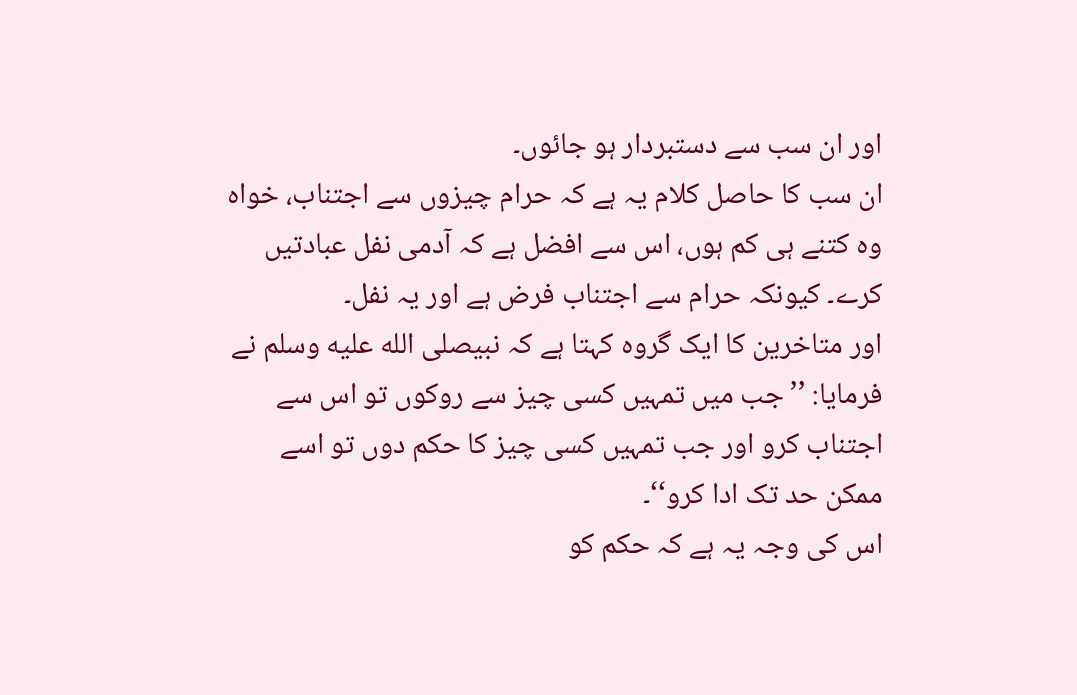اور ان سب سے دستبردار ہو جائوں۔
ان سب کا حاصل کلام یہ ہے کہ حرام چیزوں سے اجتناب، خواہ وہ کتنے ہی کم ہوں، اس سے افضل ہے کہ آدمی نفل عبادتیں کرے۔ کیونکہ حرام سے اجتناب فرض ہے اور یہ نفل۔
اور متاخرین کا ایک گروہ کہتا ہے کہ نبیصلى الله عليه وسلم نے فرمایا: ’’جب میں تمہیں کسی چیز سے روکوں تو اس سے اجتناب کرو اور جب تمہیں کسی چیز کا حکم دوں تو اسے ممکن حد تک ادا کرو‘‘۔
اس کی وجہ یہ ہے کہ حکم کو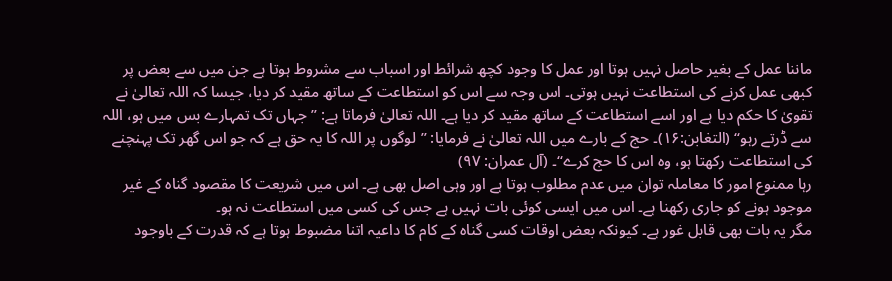ماننا عمل کے بغیر حاصل نہیں ہوتا اور عمل کا وجود کچھ شرائط اور اسباب سے مشروط ہوتا ہے جن میں سے بعض پر کبھی عمل کرنے کی استطاعت نہیں ہوتی۔ اس وجہ سے اس کو استطاعت کے ساتھ مقید کر دیا، جیسا کہ اللہ تعالیٰ نے تقویٰ کا حکم دیا ہے اور اسے استطاعت کے ساتھ مقید کر دیا ہے۔ اللہ تعالیٰ فرماتا ہے: ’’جہاں تک تمہارے بس میں ہو، اللہ سے ڈرتے رہو‘‘ (التغابن:۱۶)۔ حج کے بارے میں اللہ تعالیٰ نے فرمایا: ’’لوگوں پر اللہ کا یہ حق ہے کہ جو اس گھر تک پہنچنے کی استطاعت رکھتا ہو، وہ اس کا حج کرے‘‘۔ (آل عمران: ۹۷)
رہا ممنوع امور کا معاملہ توان میں عدم مطلوب ہوتا ہے اور وہی اصل بھی ہے۔ اس میں شریعت کا مقصود گناہ کے غیر موجود ہونے کو جاری رکھنا ہے۔ اس میں ایسی کوئی بات نہیں ہے جس کی کسی میں استطاعت نہ ہو۔
مگر یہ بات بھی قابل غور ہے۔ کیونکہ بعض اوقات کسی گناہ کے کام کا داعیہ اتنا مضبوط ہوتا ہے کہ قدرت کے باوجود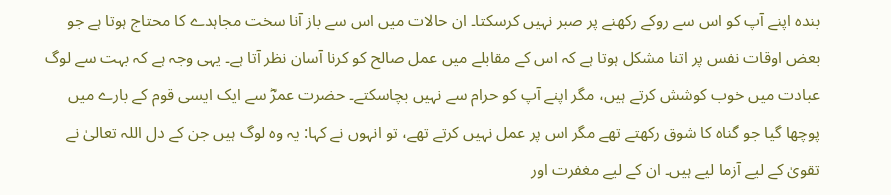بندہ اپنے آپ کو اس سے روکے رکھنے پر صبر نہیں کرسکتا۔ ان حالات میں اس سے باز آنا سخت مجاہدے کا محتاج ہوتا ہے جو بعض اوقات نفس پر اتنا مشکل ہوتا ہے کہ اس کے مقابلے میں عمل صالح کو کرنا آسان نظر آتا ہے۔ یہی وجہ ہے کہ بہت سے لوگ عبادت میں خوب کوشش کرتے ہیں، مگر اپنے آپ کو حرام سے نہیں بچاسکتے۔ حضرت عمرؓ سے ایک ایسی قوم کے بارے میں پوچھا گیا جو گناہ کا شوق رکھتے تھے مگر اس پر عمل نہیں کرتے تھے، تو انہوں نے کہا: یہ وہ لوگ ہیں جن کے دل اللہ تعالیٰ نے تقویٰ کے لیے آزما لیے ہیں۔ ان کے لیے مغفرت اور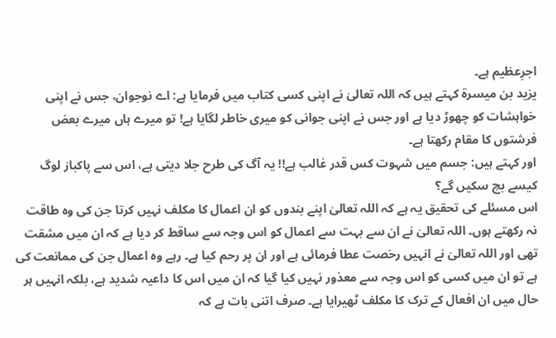اجرِعظیم ہے۔
یزید بن میسرۃ کہتے ہیں کہ اللہ تعالیٰ نے اپنی کسی کتاب میں فرمایا ہے: اے نوجوان، جس نے اپنی خواہشات کو چھوڑ دیا ہے اور جس نے اپنی جوانی کو میری خاطر لگایا ہے! تو میرے ہاں میرے بعض فرشتوں کا مقام رکھتا ہے۔
اور کہتے ہیں: جسم میں شہوت کس قدر غالب ہے!! یہ آگ کی طرح جلا دیتی ہے، اس سے پاکباز لوگ کیسے بچ سکیں گے؟
اس مسئلے کی تحقیق یہ ہے کہ اللہ تعالیٰ اپنے بندوں کو ان اعمال کا مکلف نہیں کرتا جن کی وہ طاقت نہ رکھتے ہوں۔ اللہ تعالیٰ نے ان سے بہت سے اعمال کو اس وجہ سے ساقط کر دیا ہے کہ ان میں مشقت تھی اور اللہ تعالیٰ نے انہیں رخصت عطا فرمائی ہے اور ان پر رحم کیا ہے۔ رہے وہ اعمال جن کی ممانعت کی ہے تو ان میں کسی کو اس وجہ سے معذور نہیں کیا گیا کہ ان میں اس کا داعیہ شدید ہے، بلکہ انہیں ہر حال میں ان افعال کے ترک کا مکلف ٹھیرایا ہے۔ صرف اتنی بات ہے کہ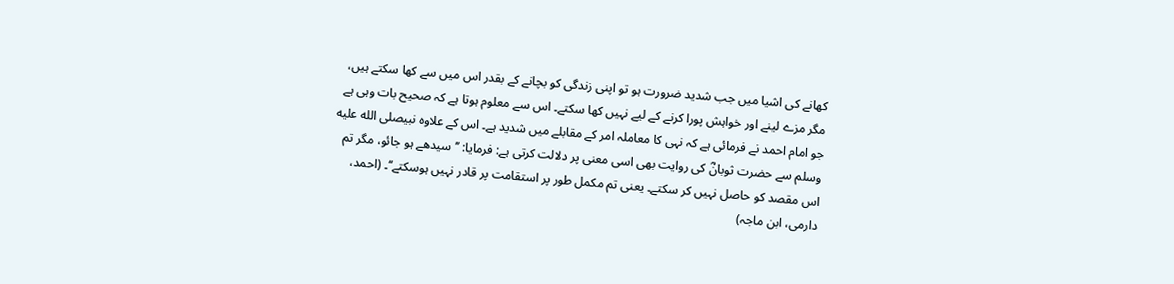کھانے کی اشیا میں جب شدید ضرورت ہو تو اپنی زندگی کو بچانے کے بقدر اس میں سے کھا سکتے ہیں، مگر مزے لینے اور خواہش پورا کرنے کے لیے نہیں کھا سکتے۔ اس سے معلوم ہوتا ہے کہ صحیح بات وہی ہے جو امام احمد نے فرمائی ہے کہ نہی کا معاملہ امر کے مقابلے میں شدید ہے۔ اس کے علاوہ نبیصلى الله عليه وسلم سے حضرت ثوبانؓ کی روایت بھی اسی معنی پر دلالت کرتی ہے: فرمایا: ’’سیدھے ہو جائو، مگر تم اس مقصد کو حاصل نہیں کر سکتے۔ یعنی تم مکمل طور پر استقامت پر قادر نہیں ہوسکتے‘‘۔ (احمد، دارمی، ابن ماجہ)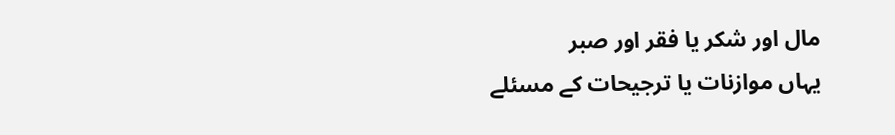مال اور شکر یا فقر اور صبر
یہاں موازنات یا ترجیحات کے مسئلے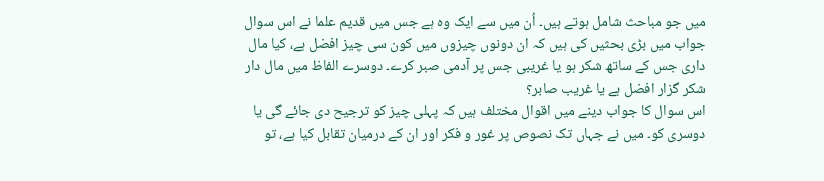میں جو مباحث شامل ہوتے ہیں۔ اُن میں سے ایک وہ ہے جس میں قدیم علما نے اس سوال جواب میں بڑی بحثیں کی ہیں کہ ان دونوں چیزوں میں کون سی چیز افضل ہے، کیا مال داری جس کے ساتھ شکر ہو یا غریبی جس پر آدمی صبر کرے۔ دوسرے الفاظ میں مال دار شکر گزار افضل ہے یا غریب صابر؟
اس سوال کا جواب دینے میں اقوال مختلف ہیں کہ پہلی چیز کو ترجیح دی جائے گی یا دوسری کو۔ میں نے جہاں تک نصوص پر غور و فکر اور ان کے درمیان تقابل کیا ہے، تو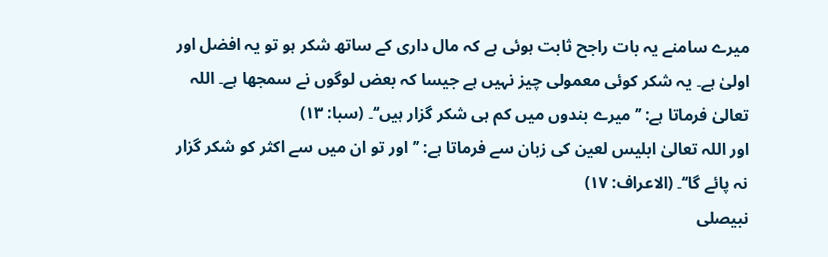میرے سامنے یہ بات راجح ثابت ہوئی ہے کہ مال داری کے ساتھ شکر ہو تو یہ افضل اور اولیٰ ہے۔ یہ شکر کوئی معمولی چیز نہیں ہے جیسا کہ بعض لوگوں نے سمجھا ہے۔ اللہ تعالیٰ فرماتا ہے: ’’میرے بندوں میں کم ہی شکر گزار ہیں‘‘۔ (سبا: ۱۳)
اور اللہ تعالیٰ ابلیس لعین کی زبان سے فرماتا ہے: ’’اور تو ان میں سے اکثر کو شکر گزار نہ پائے گا‘‘۔ (الاعراف: ۱۷)
نبیصلى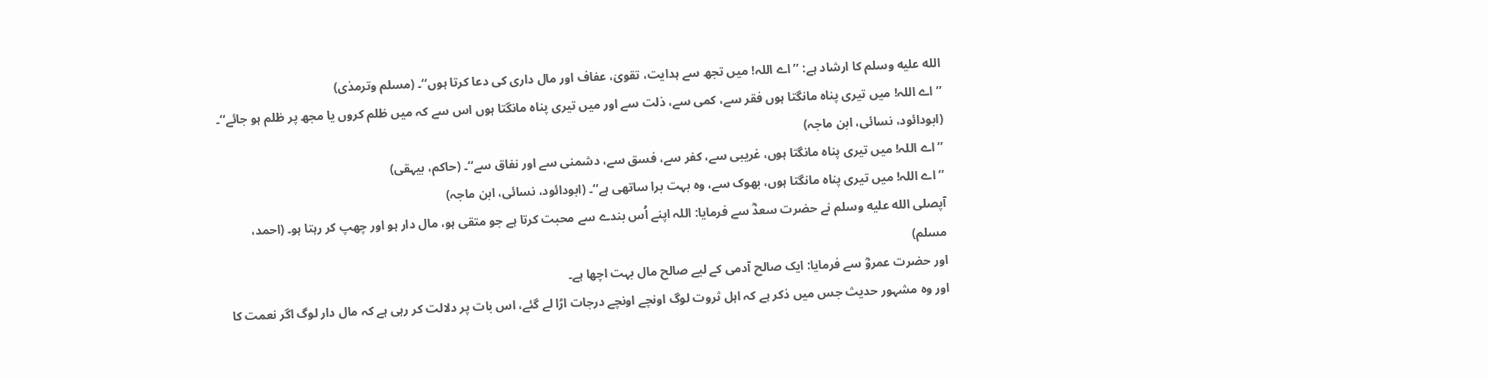الله عليه وسلم کا ارشاد ہے: ’’اے اللہ! میں تجھ سے ہدایت، تقویٰ، عفاف اور مال داری کی دعا کرتا ہوں‘‘۔ (مسلم وترمذی)
’’اے اللہ! میں تیری پناہ مانگتا ہوں فقر سے، کمی سے، ذلت سے اور میں تیری پناہ مانگتا ہوں اس سے کہ میں ظلم کروں یا مجھ پر ظلم ہو جائے‘‘۔ (ابودائود، نسائی، ابن ماجہ)
’’اے اللہ! میں تیری پناہ مانگتا ہوں، غریبی سے، کفر سے، فسق سے، دشمنی سے اور نفاق سے‘‘۔ (حاکم، بیہقی)
’’اے اللہ! میں تیری پناہ مانگتا ہوں، بھوک سے، وہ بہت برا ساتھی ہے‘‘۔ (ابودائود، نسائی، ابن ماجہ)
آپصلى الله عليه وسلم نے حضرت سعدؓ سے فرمایا: اللہ اپنے اُس بندے سے محبت کرتا ہے جو متقی ہو، مال دار ہو اور چھپ کر رہتا ہو۔ (احمد، مسلم)
اور حضرت عمروؓ سے فرمایا: ایک صالح آدمی کے لیے صالح مال بہت اچھا ہے۔
اور وہ مشہور حدیث جس میں ذکر ہے کہ اہل ثروت لوگ اونچے اونچے درجات اڑا لے گئے، اس بات پر دلالت کر رہی ہے کہ مال دار لوگ اگر نعمت کا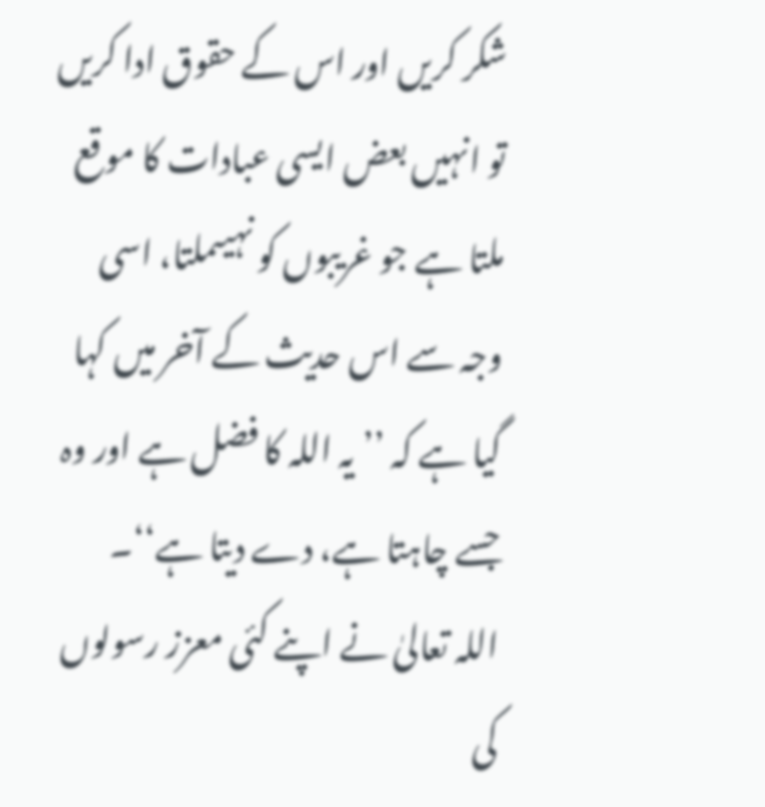شکر کریں اور اس کے حقوق ادا کریں تو انہیں بعض ایسی عبادات کا موقع ملتا ہے جو غریبوں کو نہیںملتا، اسی وجہ سے اس حدیث کے آخر میں کہا گیا ہے کہ ’’یہ اللہ کا فضل ہے اور وہ جسے چاہتا ہے، دے دیتا ہے‘‘۔
اللہ تعالیٰ نے اپنے کئی معزز رسولوں کی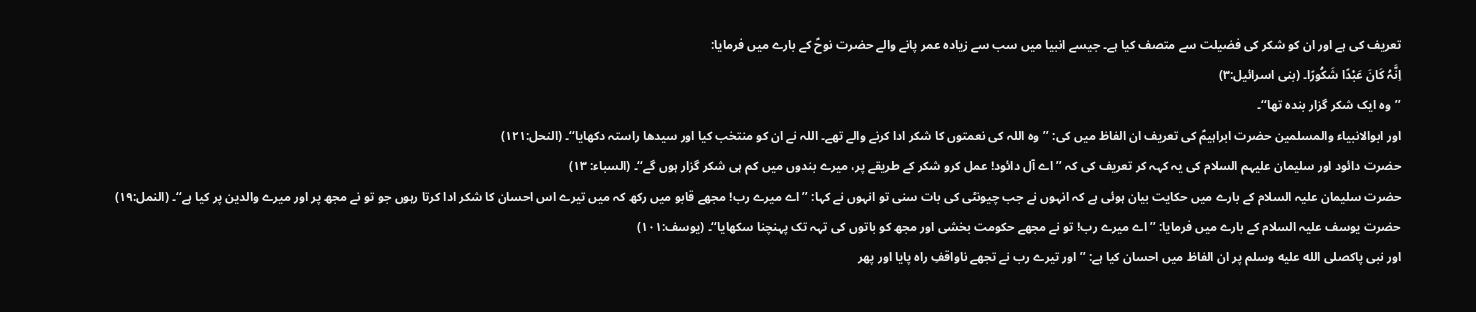تعریف کی ہے اور ان کو شکر کی فضیلت سے متصف کیا ہے۔ جیسے انبیا میں سب سے زیادہ عمر پانے والے حضرت نوحؑ کے بارے میں فرمایا:
اِنَّہُ کَانَ عَبْدًا شَکُورًا۔ (بنی اسرائیل:۳)
’’وہ ایک شکر گزار بندہ تھا‘‘۔
اور ابوالانبیاء والمسلمین حضرت ابراہیمؑ کی تعریف ان الفاظ میں کی: ’’وہ اللہ کی نعمتوں کا شکر ادا کرنے والے تھے۔ اللہ نے ان کو منتخب کیا اور سیدھا راستہ دکھایا‘‘۔ (النحل:۱۲۱)
حضرت دائود اور سلیمان علیہم السلام کی یہ کہہ کر تعریف کی کہ ’’اے آل دائود! عمل کرو شکر کے طریقے پر، میرے بندوں میں کم ہی شکر گزار ہوں گے‘‘۔ (السباء: ۱۳)
حضرت سلیمان علیہ السلام کے بارے میں حکایت بیان ہوئی ہے کہ انہوں نے جب چیونٹی کی بات سنی تو انہوں نے کہا: ’’اے میرے رب! مجھے قابو میں رکھ کہ میں تیرے اس احسان کا شکر ادا کرتا رہوں جو تو نے مجھ پر اور میرے والدین پر کیا ہے‘‘۔ (النمل:۱۹)
حضرت یوسف علیہ السلام کے بارے میں فرمایا: ’’اے میرے رب! تو نے مجھے حکومت بخشی اور مجھ کو باتوں کی تہہ تک پہنچنا سکھایا‘‘۔ (یوسف:۱۰۱)
اور نبی پاکصلى الله عليه وسلم پر ان الفاظ میں احسان کیا ہے: ’’اور تیرے رب نے تجھے ناواقفِ راہ پایا اور پھر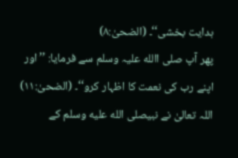ہدایت بخشی‘‘۔ (الضحیٰ:۸)
پھر آپ صلی االله علیہ وسلم سے فرمایا: ’’اور اپنے رب کی نعمت کا اظہار کرو‘‘۔ (الضحیٰ:۱۱)
اللہ تعالیٰ نے نبیصلى الله عليه وسلم کے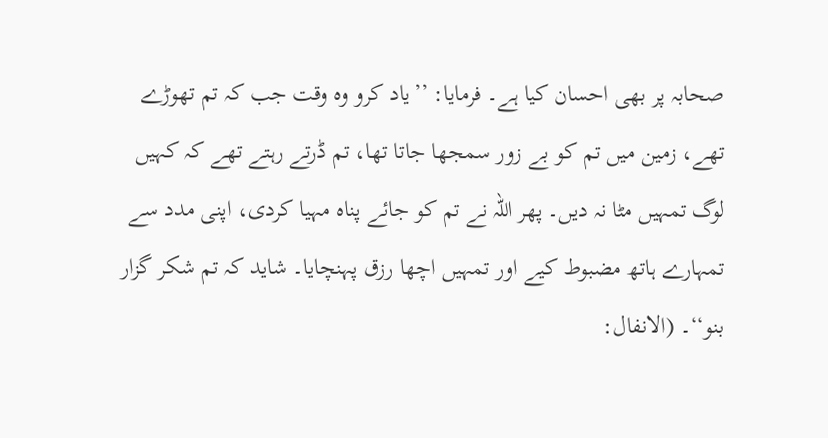صحابہ پر بھی احسان کیا ہے۔ فرمایا: ’’یاد کرو وہ وقت جب کہ تم تھوڑے تھے، زمین میں تم کو بے زور سمجھا جاتا تھا، تم ڈرتے رہتے تھے کہ کہیں لوگ تمہیں مٹا نہ دیں۔ پھر اللہ نے تم کو جائے پناہ مہیا کردی، اپنی مدد سے تمہارے ہاتھ مضبوط کیے اور تمہیں اچھا رزق پہنچایا۔ شاید کہ تم شکر گزار بنو‘‘۔ (الانفال: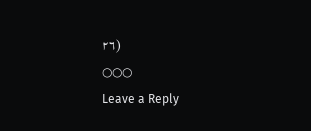۲۶)
○○○
Leave a Reply